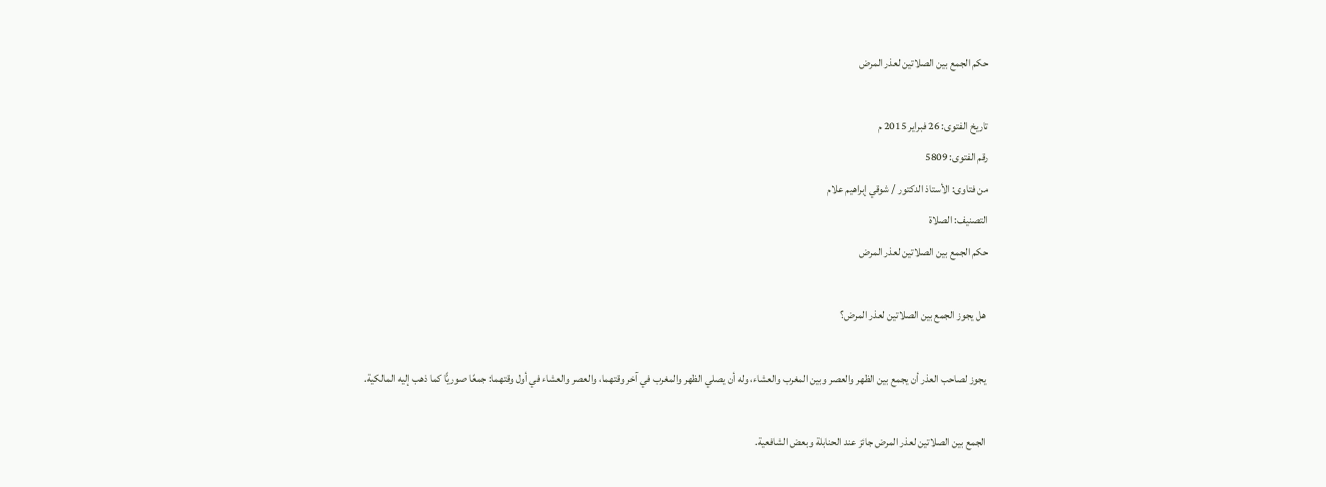حكم الجمع بين الصلاتين لعذر المرض

تاريخ الفتوى: 26 فبراير 2015 م
رقم الفتوى: 5809
من فتاوى: الأستاذ الدكتور / شوقي إبراهيم علام
التصنيف: الصلاة
حكم الجمع بين الصلاتين لعذر المرض

 هل يجوز الجمع بين الصلاتين لعذر المرض؟

 يجوز لصاحب العذر أن يجمع بين الظهر والعصر وبين المغرب والعشاء، وله أن يصلي الظهر والمغرب في آخر وقتهما، والعصر والعشاء في أول وقتهما: جمعًا صوريًّا كما ذهب إليه المالكية.

 الجمع بين الصلاتين لعذر المرض جائز عند الحنابلة وبعض الشافعية.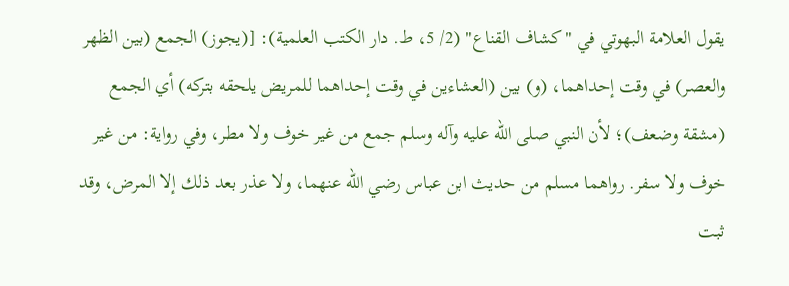يقول العلامة البهوتي في "كشاف القناع" (2/ 5، ط. دار الكتب العلمية): [(يجوز) الجمع (بين الظهر والعصر) في وقت إحداهما، (و) بين (العشاءين في وقت إحداهما للمريض يلحقه بتركه) أي الجمع (مشقة وضعف)؛ لأن النبي صلى الله عليه وآله وسلم جمع من غير خوف ولا مطر، وفي رواية: من غير خوف ولا سفر. رواهما مسلم من حديث ابن عباس رضي الله عنهما، ولا عذر بعد ذلك إلا المرض، وقد ثبت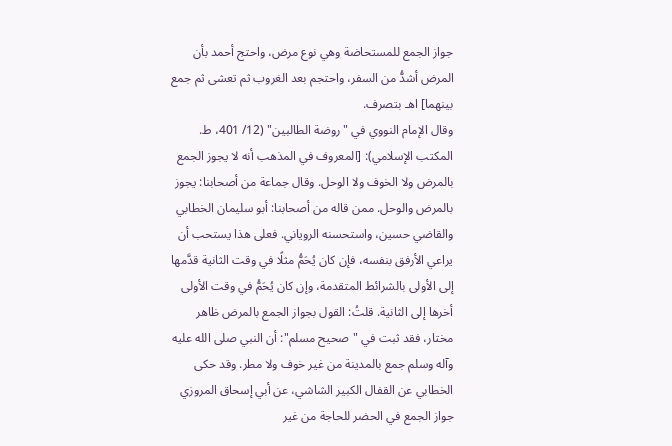جواز الجمع للمستحاضة وهي نوع مرض، واحتج أحمد بأن المرض أشدُّ من السفر، واحتجم بعد الغروب ثم تعشى ثم جمع بينهما] اهـ بتصرف.
وقال الإمام النووي في "روضة الطالبين" (12/ 401، ط. المكتب الإسلامي): [المعروف في المذهب أنه لا يجوز الجمع بالمرض ولا الخوف ولا الوحل. وقال جماعة من أصحابنا: يجوز بالمرض والوحل. ممن قاله من أصحابنا: أبو سليمان الخطابي والقاضي حسين، واستحسنه الروياني. فعلى هذا يستحب أن يراعي الأرفق بنفسه، فإن كان يُحَمُّ مثلًا في وقت الثانية قدَّمها إلى الأولى بالشرائط المتقدمة، وإن كان يُحَمُّ في وقت الأولى أخرها إلى الثانية. قلتُ: القول بجواز الجمع بالمرض ظاهر مختار، فقد ثبت في "صحيح مسلم": أن النبي صلى الله عليه وآله وسلم جمع بالمدينة من غير خوف ولا مطر. وقد حكى الخطابي عن القفال الكبير الشاشي، عن أبي إسحاق المروزي جواز الجمع في الحضر للحاجة من غير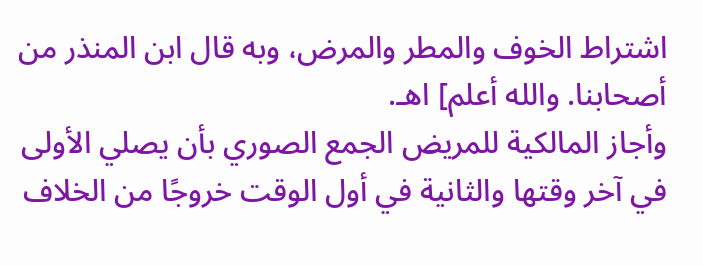اشتراط الخوف والمطر والمرض، وبه قال ابن المنذر من أصحابنا. والله أعلم] اهـ.
وأجاز المالكية للمريض الجمع الصوري بأن يصلي الأولى في آخر وقتها والثانية في أول الوقت خروجًا من الخلاف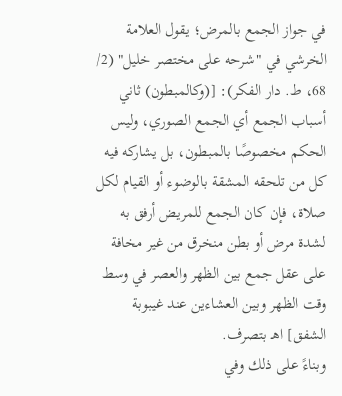في جواز الجمع بالمرض؛ يقول العلامة الخرشي في "شرحه على مختصر خليل" (2/ 68، ط. دار الفكر): [(وكالمبطون) ثاني أسباب الجمع أي الجمع الصوري، وليس الحكم مخصوصًا بالمبطون، بل يشاركه فيه كل من تلحقه المشقة بالوضوء أو القيام لكل صلاة، فإن كان الجمع للمريض أرفق به لشدة مرض أو بطن منخرق من غير مخافة على عقل جمع بين الظهر والعصر في وسط وقت الظهر وبين العشاءين عند غيبوبة الشفق] اهـ بتصرف.
وبناءً على ذلك وفي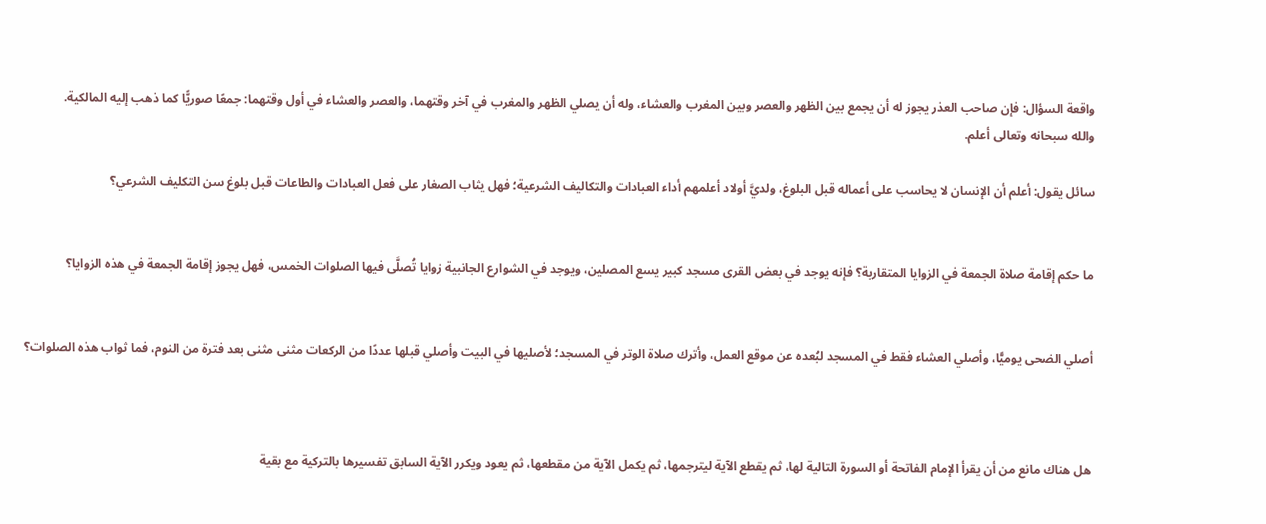واقعة السؤال: فإن صاحب العذر يجوز له أن يجمع بين الظهر والعصر وبين المغرب والعشاء، وله أن يصلي الظهر والمغرب في آخر وقتهما، والعصر والعشاء في أول وقتهما: جمعًا صوريًّا كما ذهب إليه المالكية.
والله سبحانه وتعالى أعلم.

سائل يقول: أعلم أن الإنسان لا يحاسب على أعماله قبل البلوغ، ولديَّ أولاد أعلمهم أداء العبادات والتكاليف الشرعية؛ فهل يثاب الصغار على فعل العبادات والطاعات قبل بلوغ سن التكليف الشرعي؟


ما حكم إقامة صلاة الجمعة في الزوايا المتقاربة؟ فإنه يوجد في بعض القرى مسجد كبير يسع المصلين، ويوجد في الشوارع الجانبية زوايا تُصلَّى فيها الصلوات الخمس، فهل يجوز إقامة الجمعة في هذه الزوايا؟


أصلي الضحى يوميًّا، وأصلي العشاء فقط في المسجد لبُعده عن موقع العمل، وأترك صلاة الوتر في المسجد؛ لأصليها في البيت وأصلي قبلها عددًا من الركعات مثنى مثنى بعد فترة من النوم، فما ثواب هذه الصلوات؟



هل هناك مانع من أن يقرأ الإمام الفاتحة أو السورة التالية لها، ثم يقطع الآية ليترجمها، ثم يكمل الآية من مقطعها، ثم يعود ويكرر الآية السابق تفسيرها بالتركية مع بقية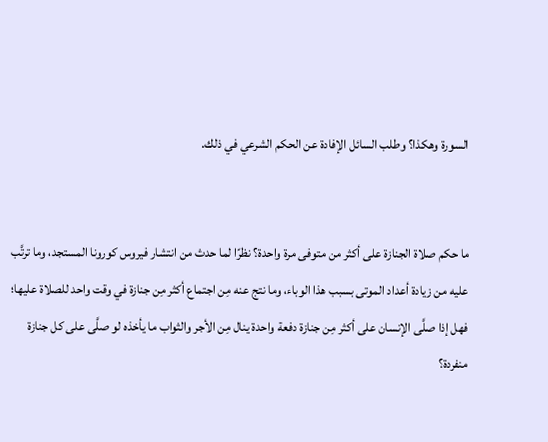السورة وهكذا؟ وطلب السائل الإفادة عن الحكم الشرعي في ذلك.


ما حكم صلاة الجنازة على أكثر من متوفى مرة واحدة؟ نظرًا لما حدث من انتشار فيروس كورونا المستجد، وما ترتَّب عليه من زيادة أعداد الموتى بسبب هذا الوباء، وما نتج عنه مِن اجتماع أكثر مِن جنازة في وقت واحد للصلاة عليها؛ فهل إذا صلَّى الإنسان على أكثر مِن جنازة دفعة واحدة ينال مِن الأجر والثواب ما يأخذه لو صلَّى على كل جنازة منفردة؟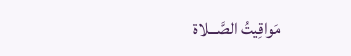مَواقِيتُ الصَّـــلاة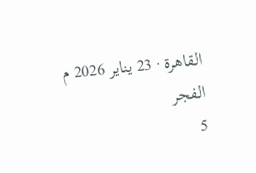القاهرة · 23 يناير 2026 م
الفجر
5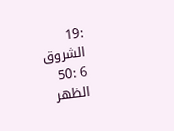:19
الشروق
6 :50
الظهر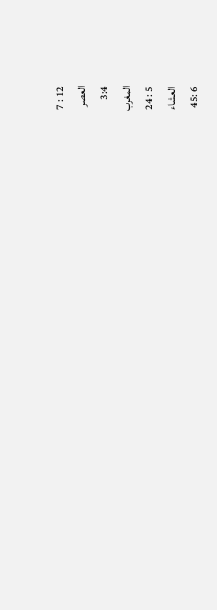12 : 7
العصر
3:4
المغرب
5 : 24
العشاء
6 :45